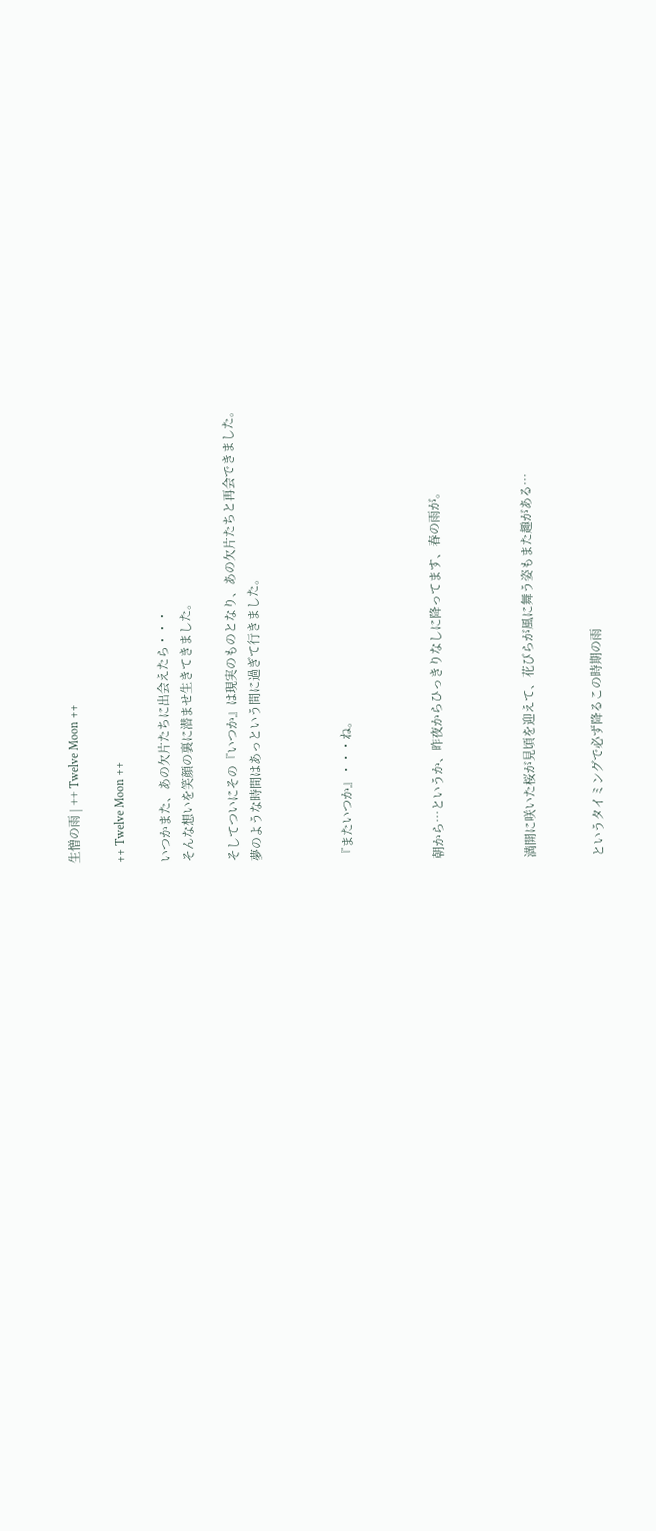生憎の雨 | ++ Twelve Moon ++

++ Twelve Moon ++

いつかまた、あの欠片たちに出会えたら・・・
そんな想いを笑顔の裏に潜ませ生きてきました。

そしてついにその『いつか』は現実のものとなり、あの欠片たちと再会できました。
夢のような時間はあっという間に過ぎて行きました。



『またいつか』・・・ね。



朝から…というか、昨夜からひっきりなしに降ってます、春の雨が。



満開に咲いた桜が見頃を迎えて、花びらが風に舞う姿もまた趣がある…


というタイミングで必ず降るこの時期の雨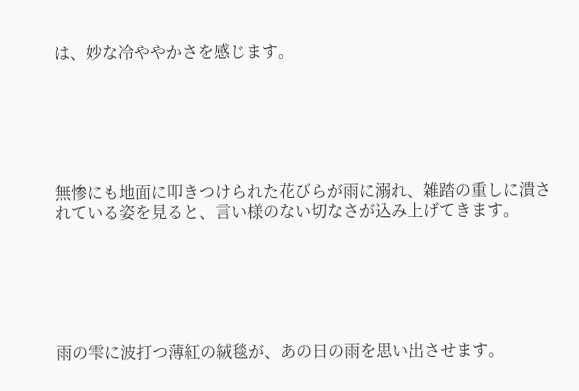は、妙な冷ややかさを感じます。






無惨にも地面に叩きつけられた花びらが雨に溺れ、雑踏の重しに潰されている姿を見ると、言い様のない切なさが込み上げてきます。






雨の雫に波打つ薄紅の絨毯が、あの日の雨を思い出させます。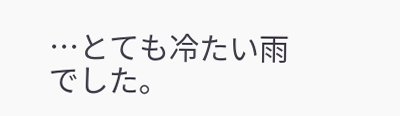…とても冷たい雨でした。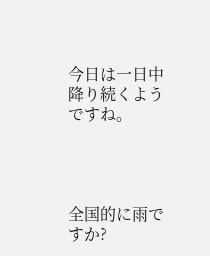今日は一日中降り続くようですね。




全国的に雨ですか?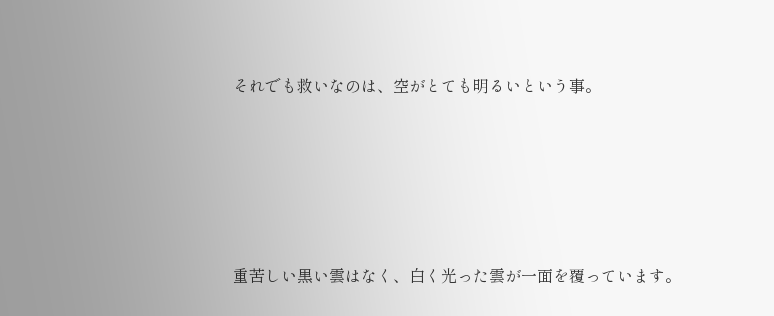それでも救いなのは、空がとても明るいという事。





重苦しい黒い雲はなく、白く光った雲が一面を覆っています。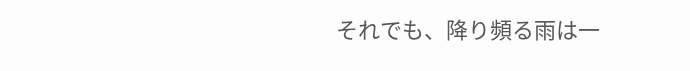それでも、降り頻る雨は一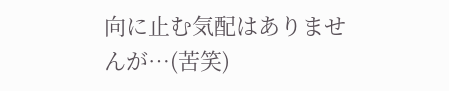向に止む気配はありませんが…(苦笑)